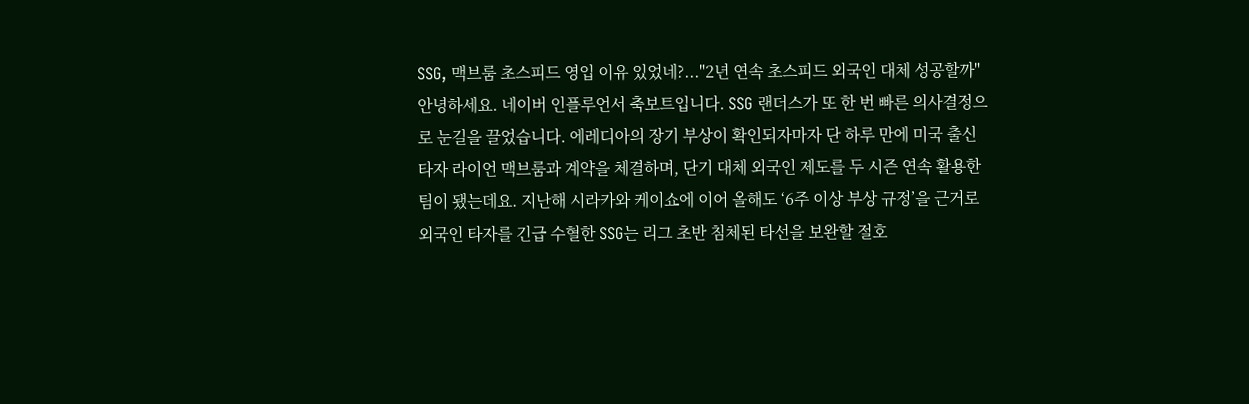SSG, 맥브룸 초스피드 영입 이유 있었네?..."2년 연속 초스피드 외국인 대체 성공할까"
안녕하세요. 네이버 인플루언서 축보트입니다. SSG 랜더스가 또 한 번 빠른 의사결정으로 눈길을 끌었습니다. 에레디아의 장기 부상이 확인되자마자 단 하루 만에 미국 출신 타자 라이언 맥브룸과 계약을 체결하며, 단기 대체 외국인 제도를 두 시즌 연속 활용한 팀이 됐는데요. 지난해 시라카와 케이쇼에 이어 올해도 ‘6주 이상 부상 규정’을 근거로 외국인 타자를 긴급 수혈한 SSG는 리그 초반 침체된 타선을 보완할 절호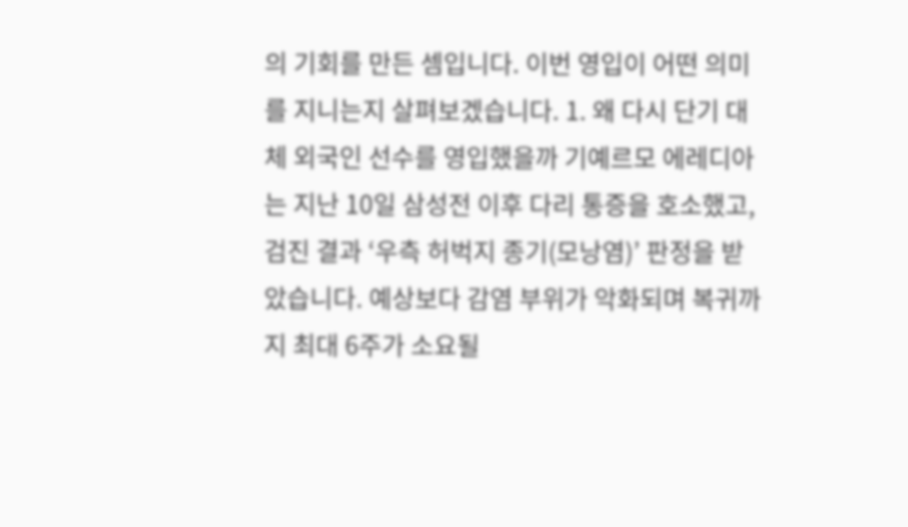의 기회를 만든 셈입니다. 이번 영입이 어떤 의미를 지니는지 살펴보겠습니다. 1. 왜 다시 단기 대체 외국인 선수를 영입했을까 기예르모 에레디아는 지난 10일 삼성전 이후 다리 통증을 호소했고, 검진 결과 ‘우측 허벅지 종기(모낭염)’ 판정을 받았습니다. 예상보다 감염 부위가 악화되며 복귀까지 최대 6주가 소요될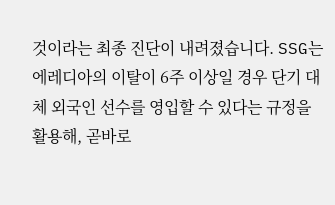것이라는 최종 진단이 내려졌습니다. SSG는 에레디아의 이탈이 6주 이상일 경우 단기 대체 외국인 선수를 영입할 수 있다는 규정을 활용해, 곧바로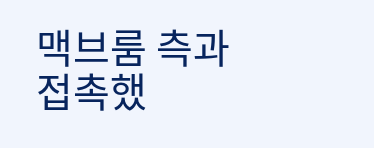맥브룸 측과 접촉했